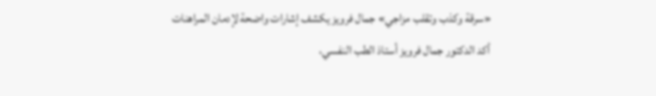«سرقة وكذب وتقلب مزاجي» جمال فرويز يكشف إشارات واضحة لإدمان المراهنات
أكد الدكتور جمال فرويز أستاذ الطب النفسي،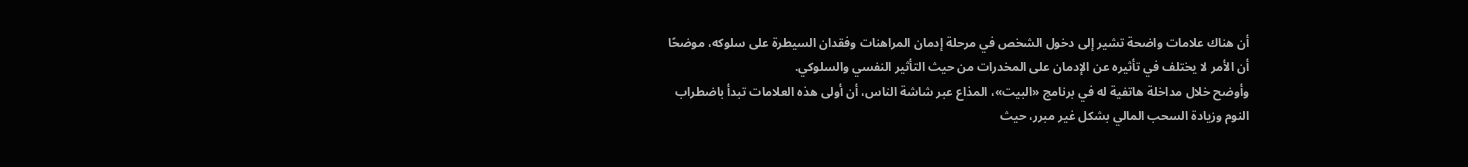أن هناك علامات واضحة تشير إلى دخول الشخص في مرحلة إدمان المراهنات وفقدان السيطرة على سلوكه، موضحًا أن الأمر لا يختلف في تأثيره عن الإدمان على المخدرات من حيث التأثير النفسي والسلوكي.
وأوضح خلال مداخلة هاتفية له في برنامج «البيت»، المذاع عبر شاشة الناس، أن أولى هذه العلامات تبدأ باضطراب النوم وزيادة السحب المالي بشكل غير مبرر، حيث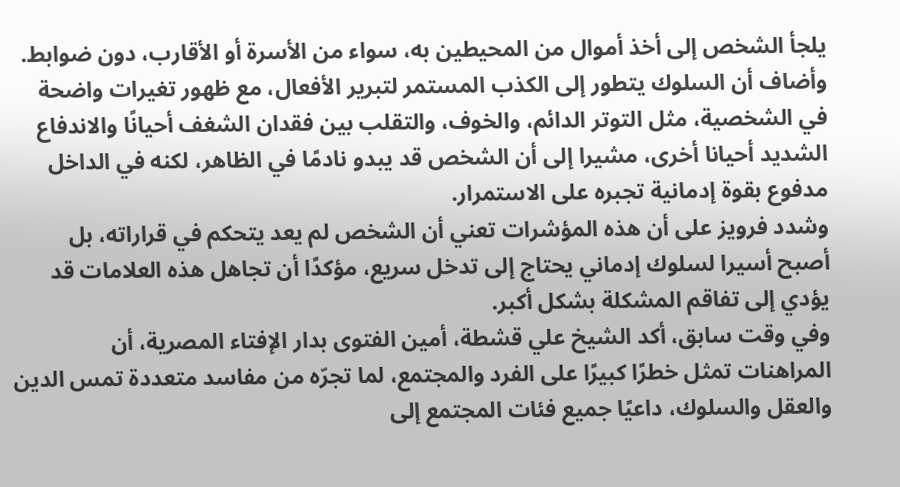يلجأ الشخص إلى أخذ أموال من المحيطين به، سواء من الأسرة أو الأقارب، دون ضوابط.
وأضاف أن السلوك يتطور إلى الكذب المستمر لتبرير الأفعال، مع ظهور تغيرات واضحة في الشخصية، مثل التوتر الدائم، والخوف، والتقلب بين فقدان الشغف أحيانًا والاندفاع الشديد أحيانا أخرى، مشيرا إلى أن الشخص قد يبدو نادمًا في الظاهر، لكنه في الداخل مدفوع بقوة إدمانية تجبره على الاستمرار.
وشدد فرويز على أن هذه المؤشرات تعني أن الشخص لم يعد يتحكم في قراراته، بل أصبح أسيرا لسلوك إدماني يحتاج إلى تدخل سريع، مؤكدًا أن تجاهل هذه العلامات قد يؤدي إلى تفاقم المشكلة بشكل أكبر.
وفي وقت سابق، أكد الشيخ علي قشطة، أمين الفتوى بدار الإفتاء المصرية، أن المراهنات تمثل خطرًا كبيرًا على الفرد والمجتمع، لما تجرّه من مفاسد متعددة تمس الدين والعقل والسلوك، داعيًا جميع فئات المجتمع إلى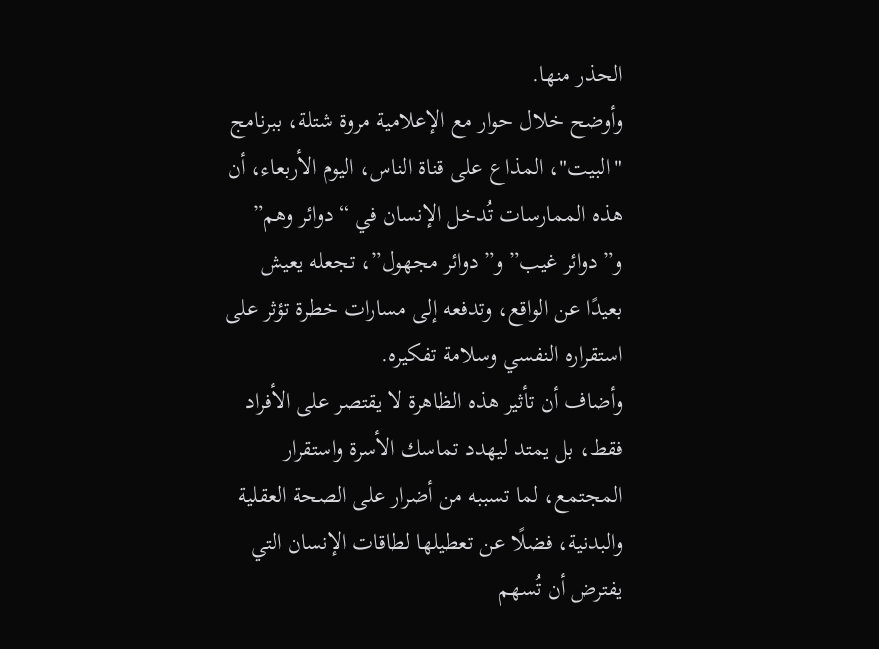الحذر منها.
وأوضح خلال حوار مع الإعلامية مروة شتلة، ببرنامج "البيت"، المذاع على قناة الناس، اليوم الأربعاء، أن هذه الممارسات تُدخل الإنسان في “دوائر وهم” و”دوائر غيب” و”دوائر مجهول”، تجعله يعيش بعيدًا عن الواقع، وتدفعه إلى مسارات خطرة تؤثر على استقراره النفسي وسلامة تفكيره.
وأضاف أن تأثير هذه الظاهرة لا يقتصر على الأفراد فقط، بل يمتد ليهدد تماسك الأسرة واستقرار المجتمع، لما تسببه من أضرار على الصحة العقلية والبدنية، فضلًا عن تعطيلها لطاقات الإنسان التي يفترض أن تُسهم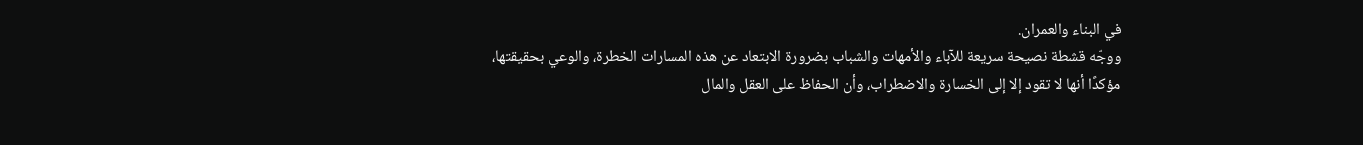في البناء والعمران.
ووجّه قشطة نصيحة سريعة للآباء والأمهات والشباب بضرورة الابتعاد عن هذه المسارات الخطرة، والوعي بحقيقتها، مؤكدًا أنها لا تقود إلا إلى الخسارة والاضطراب، وأن الحفاظ على العقل والمال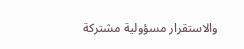والاستقرار مسؤولية مشتركة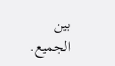بين الجميع.